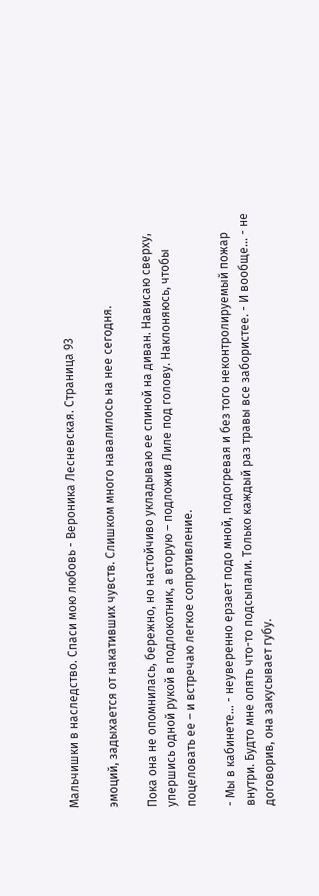Мальчишки в наследство. Спаси мою любовь - Вероника Лесневская. Страница 93

эмоций, задыхается от накативших чувств. Слишком много навалилось на нее сегодня.

Пока она не опомнилась, бережно, но настойчиво укладываю ее спиной на диван. Нависаю сверху, упершись одной рукой в подлокотник, а вторую – подложив Лиле под голову. Наклоняюсь, чтобы поцеловать ее – и встречаю легкое сопротивление.

- Мы в кабинете… - неуверенно ерзает подо мной, подогревая и без того неконтролируемый пожар внутри. Будто мне опять что-то подсыпали. Только каждый раз травы все забористее. - И вообще… - не договорив, она закусывает губу.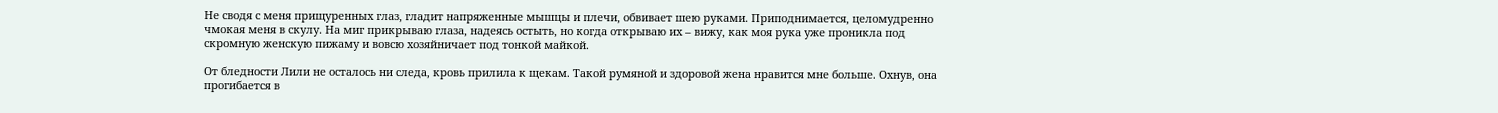Не сводя с меня прищуренных глаз, гладит напряженные мышцы и плечи, обвивает шею руками. Приподнимается, целомудренно чмокая меня в скулу. На миг прикрываю глаза, надеясь остыть, но когда открываю их – вижу, как моя рука уже проникла под скромную женскую пижаму и вовсю хозяйничает под тонкой майкой.

От бледности Лили не осталось ни следа, кровь прилила к щекам. Такой румяной и здоровой жена нравится мне больше. Охнув, она прогибается в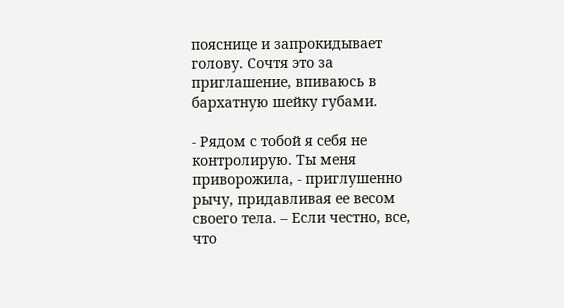пояснице и запрокидывает голову. Сочтя это за приглашение, впиваюсь в бархатную шейку губами.

- Рядом с тобой я себя не контролирую. Ты меня приворожила, - приглушенно рычу, придавливая ее весом своего тела. – Если честно, все, что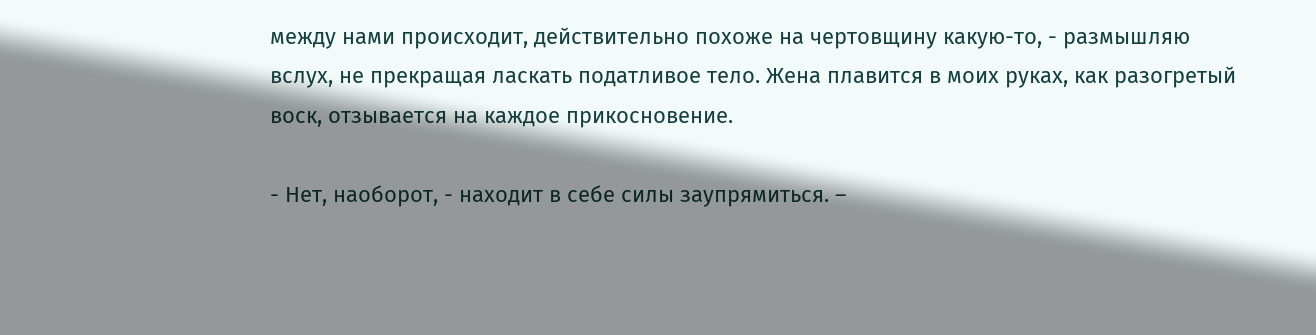между нами происходит, действительно похоже на чертовщину какую-то, - размышляю вслух, не прекращая ласкать податливое тело. Жена плавится в моих руках, как разогретый воск, отзывается на каждое прикосновение.

- Нет, наоборот, - находит в себе силы заупрямиться. –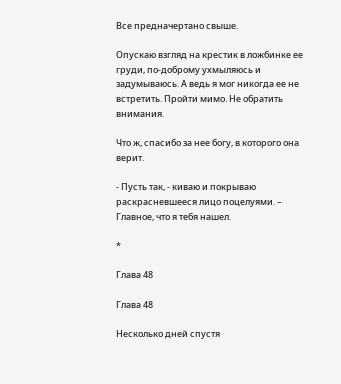Все предначертано свыше.

Опускаю взгляд на крестик в ложбинке ее груди, по-доброму ухмыляюсь и задумываюсь. А ведь я мог никогда ее не встретить. Пройти мимо. Не обратить внимания.

Что ж, спасибо за нее богу, в которого она верит.

- Пусть так, - киваю и покрываю раскрасневшееся лицо поцелуями. – Главное, что я тебя нашел.

*

Глава 48

Глава 48

Несколько дней спустя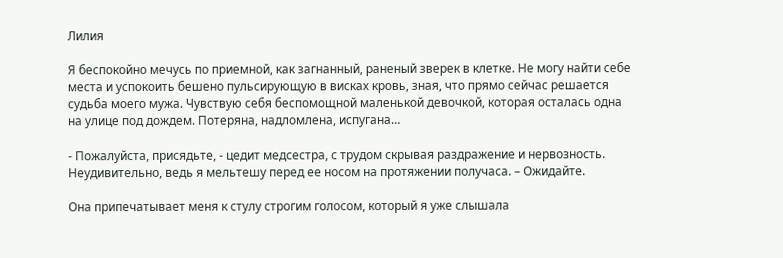Лилия

Я беспокойно мечусь по приемной, как загнанный, раненый зверек в клетке. Не могу найти себе места и успокоить бешено пульсирующую в висках кровь, зная, что прямо сейчас решается судьба моего мужа. Чувствую себя беспомощной маленькой девочкой, которая осталась одна на улице под дождем. Потеряна, надломлена, испугана…

- Пожалуйста, присядьте, - цедит медсестра, с трудом скрывая раздражение и нервозность. Неудивительно, ведь я мельтешу перед ее носом на протяжении получаса. – Ожидайте.

Она припечатывает меня к стулу строгим голосом, который я уже слышала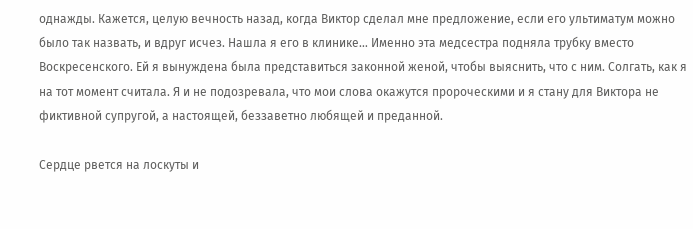однажды. Кажется, целую вечность назад, когда Виктор сделал мне предложение, если его ультиматум можно было так назвать, и вдруг исчез. Нашла я его в клинике… Именно эта медсестра подняла трубку вместо Воскресенского. Ей я вынуждена была представиться законной женой, чтобы выяснить, что с ним. Солгать, как я на тот момент считала. Я и не подозревала, что мои слова окажутся пророческими и я стану для Виктора не фиктивной супругой, а настоящей, беззаветно любящей и преданной.

Сердце рвется на лоскуты и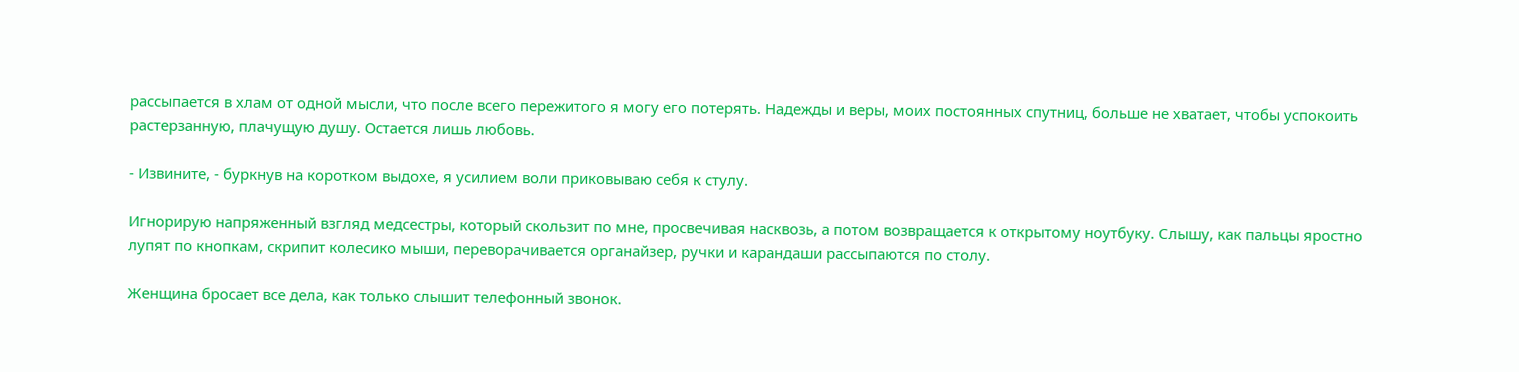рассыпается в хлам от одной мысли, что после всего пережитого я могу его потерять. Надежды и веры, моих постоянных спутниц, больше не хватает, чтобы успокоить растерзанную, плачущую душу. Остается лишь любовь.

- Извините, - буркнув на коротком выдохе, я усилием воли приковываю себя к стулу.

Игнорирую напряженный взгляд медсестры, который скользит по мне, просвечивая насквозь, а потом возвращается к открытому ноутбуку. Слышу, как пальцы яростно лупят по кнопкам, скрипит колесико мыши, переворачивается органайзер, ручки и карандаши рассыпаются по столу.

Женщина бросает все дела, как только слышит телефонный звонок.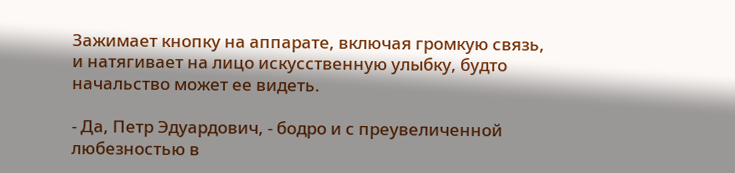Зажимает кнопку на аппарате, включая громкую связь, и натягивает на лицо искусственную улыбку, будто начальство может ее видеть.

- Да, Петр Эдуардович, - бодро и с преувеличенной любезностью в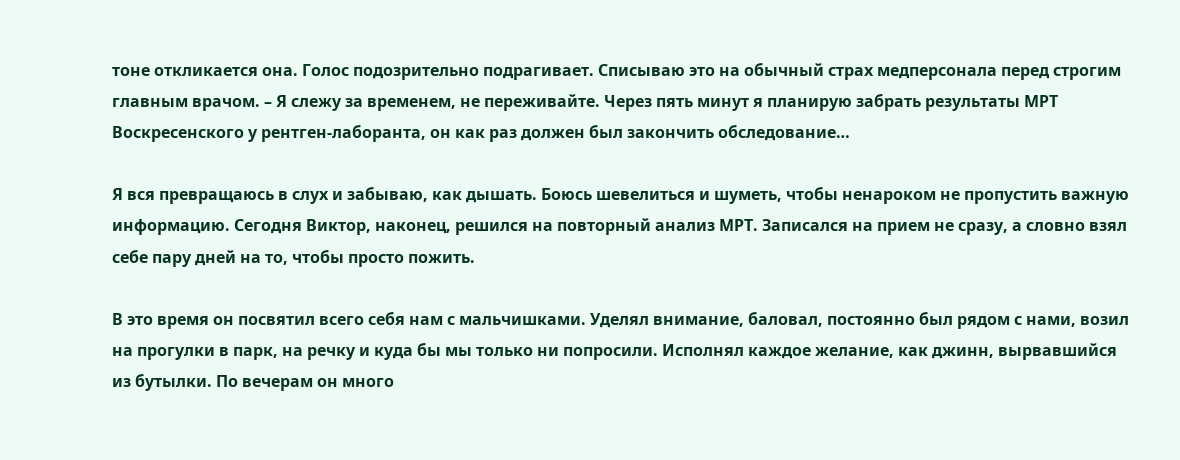тоне откликается она. Голос подозрительно подрагивает. Списываю это на обычный страх медперсонала перед строгим главным врачом. – Я слежу за временем, не переживайте. Через пять минут я планирую забрать результаты МРТ Воскресенского у рентген-лаборанта, он как раз должен был закончить обследование…

Я вся превращаюсь в слух и забываю, как дышать. Боюсь шевелиться и шуметь, чтобы ненароком не пропустить важную информацию. Сегодня Виктор, наконец, решился на повторный анализ МРТ. Записался на прием не сразу, а словно взял себе пару дней на то, чтобы просто пожить.

В это время он посвятил всего себя нам с мальчишками. Уделял внимание, баловал, постоянно был рядом с нами, возил на прогулки в парк, на речку и куда бы мы только ни попросили. Исполнял каждое желание, как джинн, вырвавшийся из бутылки. По вечерам он много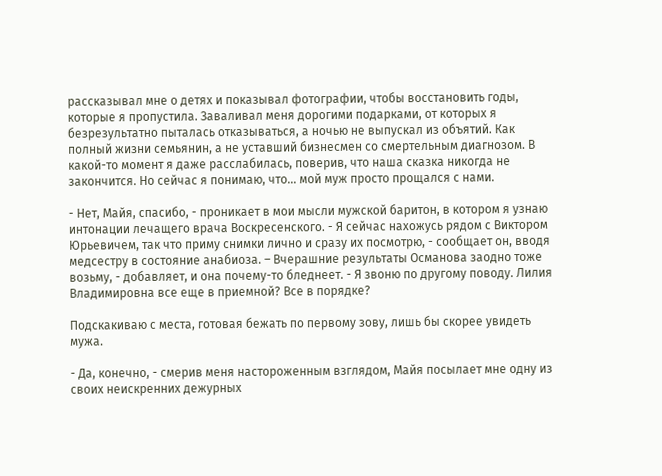рассказывал мне о детях и показывал фотографии, чтобы восстановить годы, которые я пропустила. Заваливал меня дорогими подарками, от которых я безрезультатно пыталась отказываться, а ночью не выпускал из объятий. Как полный жизни семьянин, а не уставший бизнесмен со смертельным диагнозом. В какой-то момент я даже расслабилась, поверив, что наша сказка никогда не закончится. Но сейчас я понимаю, что… мой муж просто прощался с нами.

- Нет, Майя, спасибо, - проникает в мои мысли мужской баритон, в котором я узнаю интонации лечащего врача Воскресенского. - Я сейчас нахожусь рядом с Виктором Юрьевичем, так что приму снимки лично и сразу их посмотрю, - сообщает он, вводя медсестру в состояние анабиоза. – Вчерашние результаты Османова заодно тоже возьму, - добавляет, и она почему-то бледнеет. - Я звоню по другому поводу. Лилия Владимировна все еще в приемной? Все в порядке?

Подскакиваю с места, готовая бежать по первому зову, лишь бы скорее увидеть мужа.

- Да, конечно, - смерив меня настороженным взглядом, Майя посылает мне одну из своих неискренних дежурных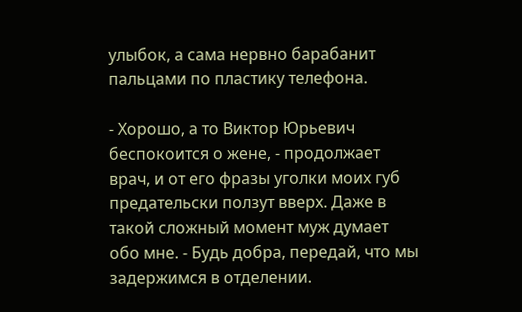улыбок, а сама нервно барабанит пальцами по пластику телефона.

- Хорошо, а то Виктор Юрьевич беспокоится о жене, - продолжает врач, и от его фразы уголки моих губ предательски ползут вверх. Даже в такой сложный момент муж думает обо мне. - Будь добра, передай, что мы задержимся в отделении.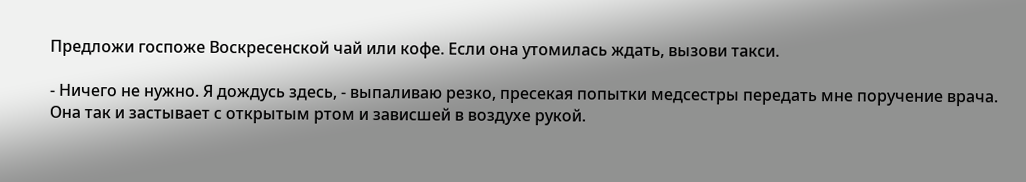Предложи госпоже Воскресенской чай или кофе. Если она утомилась ждать, вызови такси.

- Ничего не нужно. Я дождусь здесь, - выпаливаю резко, пресекая попытки медсестры передать мне поручение врача. Она так и застывает с открытым ртом и зависшей в воздухе рукой.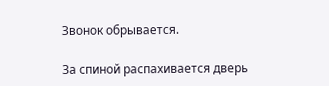Звонок обрывается.

За спиной распахивается дверь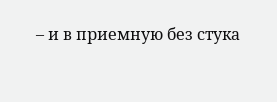– и в приемную без стука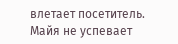влетает посетитель. Майя не успевает